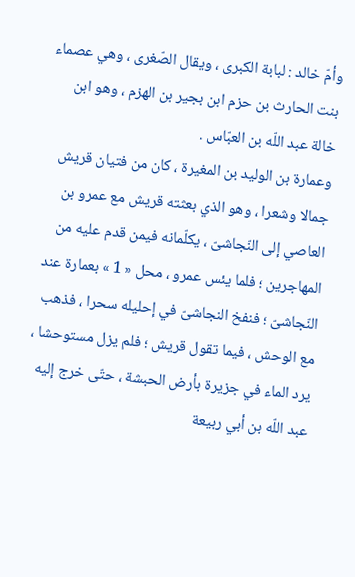وأمّ خالد : لبابة الكبرى ، ويقال الصّغرى ، وهي عصماء بنت الحارث بن حزم ابن بجير بن الهزم ، وهو ابن خالة عبد اللّه بن العبّاس .
وعمارة بن الوليد بن المغيرة ، كان من فتيان قريش جمالا وشعرا ، وهو الذي بعثته قريش مع عمرو بن العاصي إلى النّجاشىّ ، يكلّمانه فيمن قدم عليه من المهاجرين ؛ فلما يئس عمرو ، محل « 1 » بعمارة عند النّجاشىّ ؛ فنفخ النجاشىّ في إحليله سحرا ، فذهب مع الوحش ، فيما تقول قريش ؛ فلم يزل مستوحشا ، يرد الماء في جزيرة بأرض الحبشة ، حتّى خرج إليه عبد اللّه بن أبي ربيعة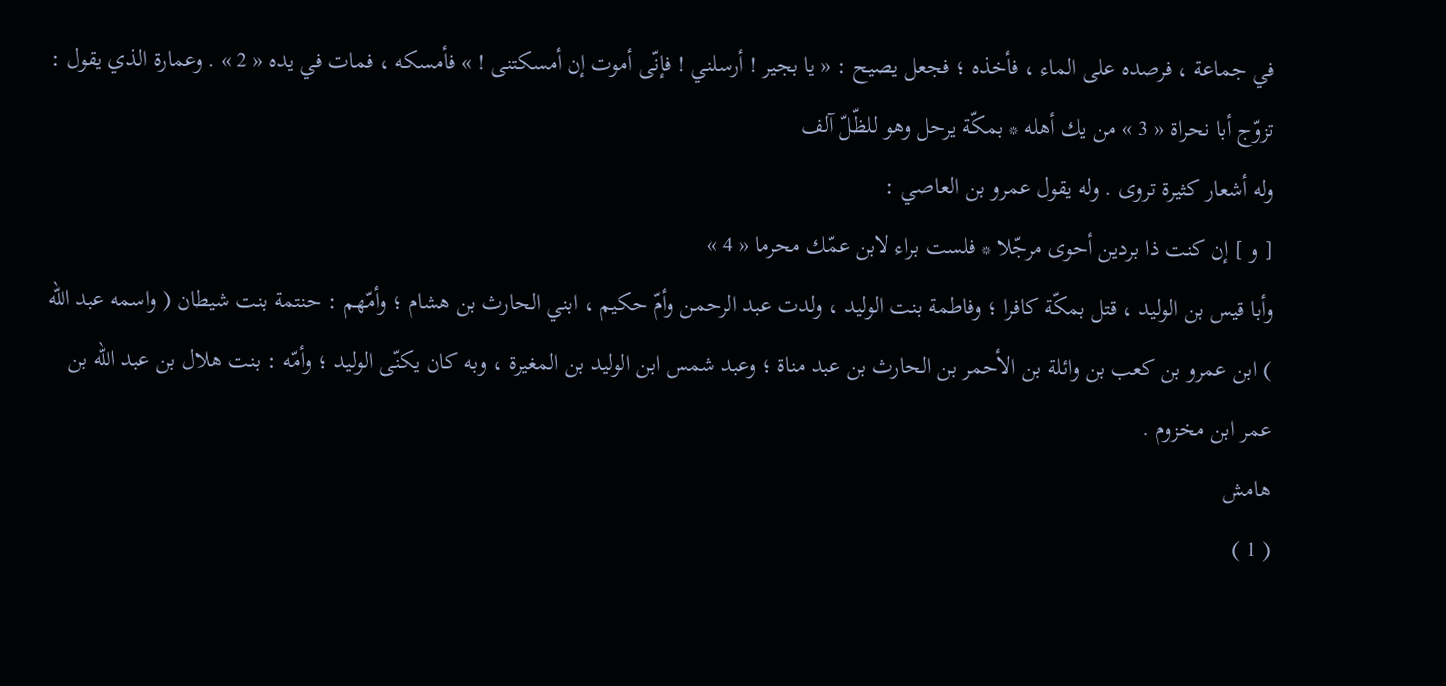في جماعة ، فرصده على الماء ، فأخذه ؛ فجعل يصيح : « يا بجير ! أرسلني ! فإنّى أموت إن أمسكتنى ! » فأمسكه ، فمات في يده « 2 » . وعمارة الذي يقول :
تزوّج أبا نحراة « 3 » من يك أهله * بمكّة يرحل وهو للظّلّ آلف
وله أشعار كثيرة تروى . وله يقول عمرو بن العاصي :
[ و ] إن كنت ذا بردين أحوى مرجّلا * فلست براء لابن عمّك محرما « 4 »
وأبا قيس بن الوليد ، قتل بمكّة كافرا ؛ وفاطمة بنت الوليد ، ولدت عبد الرحمن وأمّ حكيم ، ابني الحارث بن هشام ؛ وأمّهم : حنتمة بنت شيطان ( واسمه عبد اللّه ) ابن عمرو بن كعب بن وائلة بن الأحمر بن الحارث بن عبد مناة ؛ وعبد شمس ابن الوليد بن المغيرة ، وبه كان يكنّى الوليد ؛ وأمّه : بنت هلال بن عبد اللّه بن عمر ابن مخزوم .
هامش
( 1 )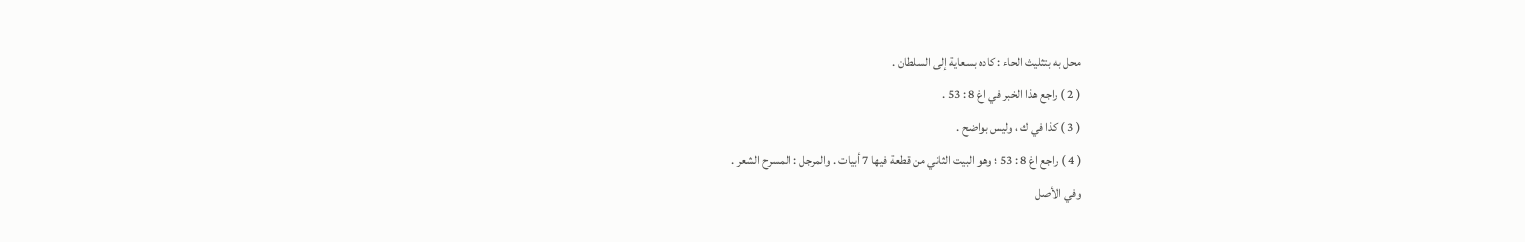محل به بتثليث الحاء : كاده بسعاية إلى السلطان .
( 2 ) راجع هذا الخبر في اغ 8 : 53 .
( 3 ) كذا في ك ، وليس بواضح .
( 4 ) راجع اغ 8 : 53 ؛ وهو البيت الثاني من قطعة فيها 7 أبيات . والمرجل : المسرح الشعر .
وفي الأصل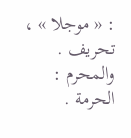: « موجلا » ، تحريف . والمحرم : الحرمة .